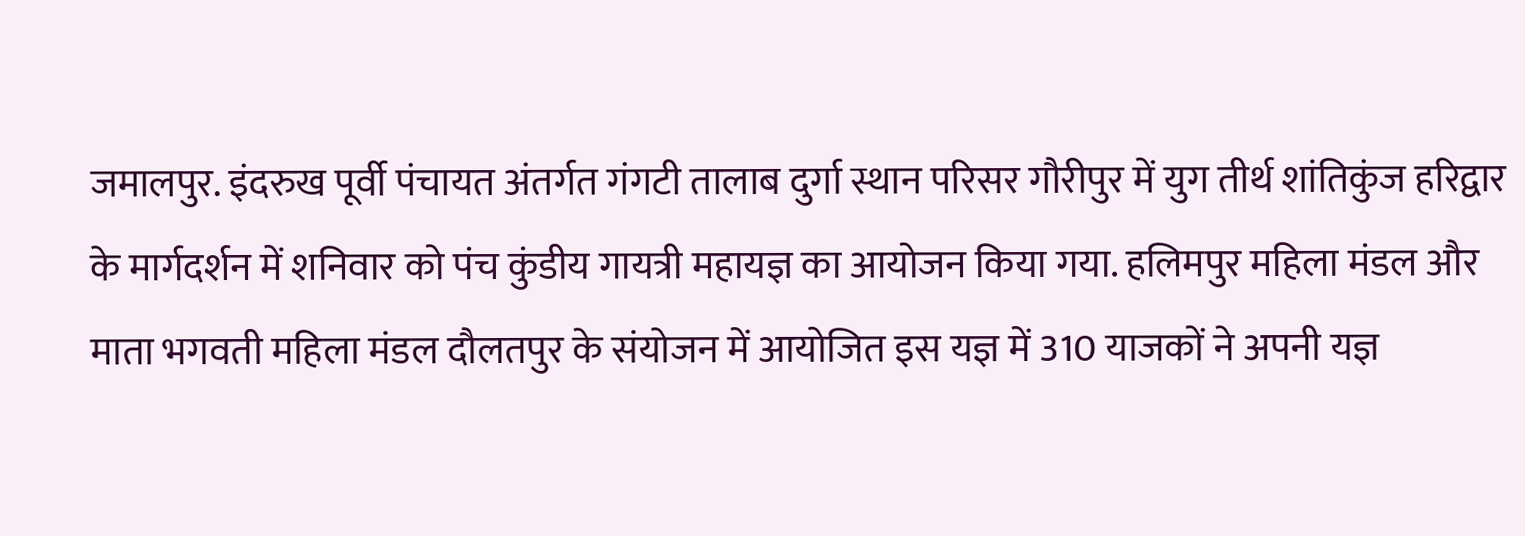जमालपुर. इंदरुख पूर्वी पंचायत अंतर्गत गंगटी तालाब दुर्गा स्थान परिसर गौरीपुर में युग तीर्थ शांतिकुंज हरिद्वार के मार्गदर्शन में शनिवार को पंच कुंडीय गायत्री महायज्ञ का आयोजन किया गया. हलिमपुर महिला मंडल और माता भगवती महिला मंडल दौलतपुर के संयोजन में आयोजित इस यज्ञ में 310 याजकों ने अपनी यज्ञ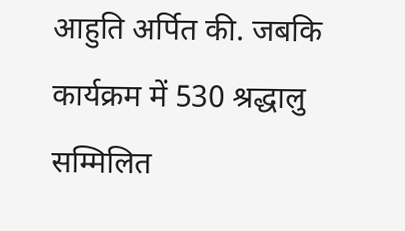आहुति अर्पित की. जबकि कार्यक्रम में 530 श्रद्धालु सम्मिलित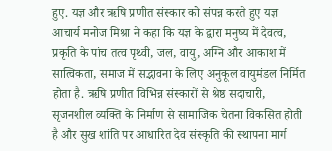हुए. यज्ञ और ऋषि प्रणीत संस्कार को संपन्न करते हुए यज्ञ आचार्य मनोज मिश्रा ने कहा कि यज्ञ के द्वारा मनुष्य में देवत्व, प्रकृति के पांच तत्व पृथ्वी, जल, वायु, अग्नि और आकाश में सात्विकता, समाज में सद्भावना के लिए अनुकूल वायुमंडल निर्मित होता है. ऋषि प्रणीत विभिन्न संस्कारों से श्रेष्ठ सदाचारी, सृजनशील व्यक्ति के निर्माण से सामाजिक चेतना विकसित होती है और सुख शांति पर आधारित देव संस्कृति की स्थापना मार्ग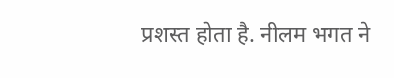प्रशस्त होता है. नीलम भगत ने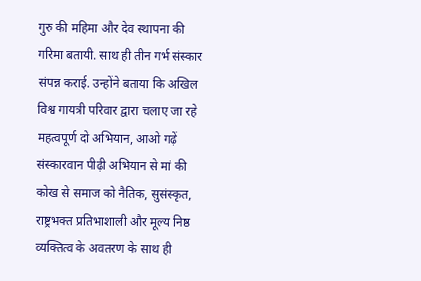गुरु की महिमा और देव स्थापना की गरिमा बतायी. साथ ही तीन गर्भ संस्कार संपन्न कराई. उन्होंने बताया कि अखिल विश्व गायत्री परिवार द्वारा चलाए जा रहे महत्वपूर्ण दो अभियान, आओ गढ़ें संस्कारवान पीढ़ी अभियान से मां की कोख से समाज को नैतिक, सुसंस्कृत, राष्ट्रभक्त प्रतिभाशाली और मूल्य निष्ठ व्यक्तित्व के अवतरण के साथ ही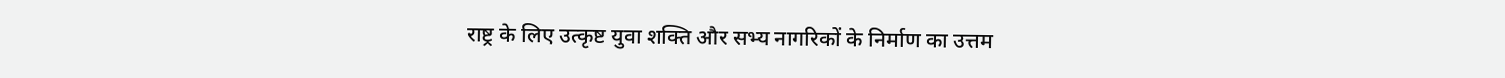राष्ट्र के लिए उत्कृष्ट युवा शक्ति और सभ्य नागरिकों के निर्माण का उत्तम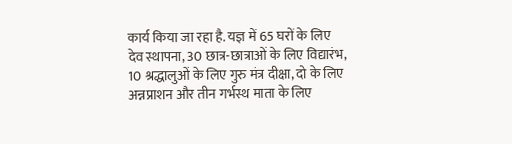कार्य किया जा रहा है. यज्ञ में 65 घरों के लिए देव स्थापना, 30 छात्र-छात्राओं के लिए विद्यारंभ, 10 श्रद्धालुओं के लिए गुरु मंत्र दीक्षा, दो के लिए अन्नप्राशन और तीन गर्भस्थ माता के लिए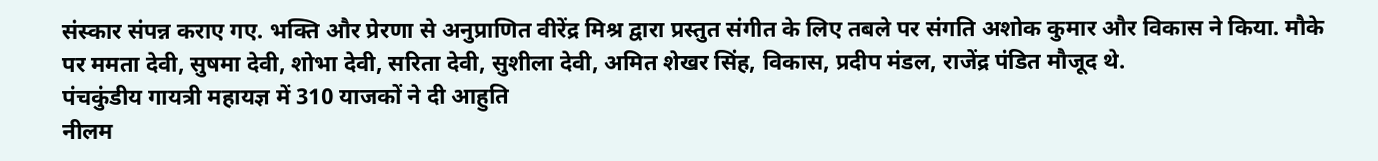संस्कार संपन्न कराए गए. भक्ति और प्रेरणा से अनुप्राणित वीरेंद्र मिश्र द्वारा प्रस्तुत संगीत के लिए तबले पर संगति अशोक कुमार और विकास ने किया. मौके पर ममता देवी, सुषमा देवी, शोभा देवी, सरिता देवी, सुशीला देवी, अमित शेखर सिंह, विकास, प्रदीप मंडल, राजेंद्र पंडित मौजूद थे.
पंचकुंडीय गायत्री महायज्ञ में 310 याजकों ने दी आहुति
नीलम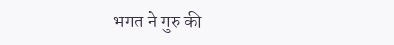भगत ने गुरु की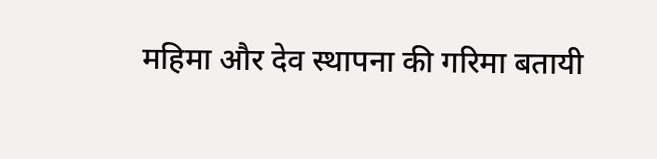महिमा और देव स्थापना की गरिमा बतायी